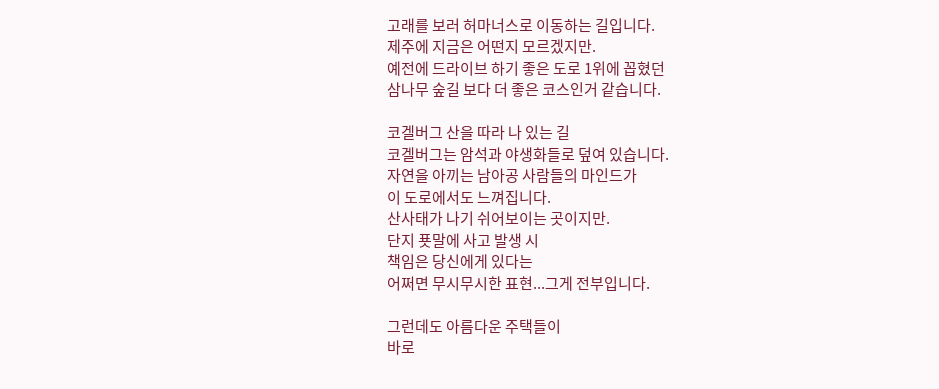고래를 보러 허마너스로 이동하는 길입니다.
제주에 지금은 어떤지 모르겠지만.
예전에 드라이브 하기 좋은 도로 1위에 꼽혔던
삼나무 숲길 보다 더 좋은 코스인거 같습니다.

코겔버그 산을 따라 나 있는 길
코겔버그는 암석과 야생화들로 덮여 있습니다.
자연을 아끼는 남아공 사람들의 마인드가
이 도로에서도 느껴집니다.
산사태가 나기 쉬어보이는 곳이지만.
단지 푯말에 사고 발생 시
책임은 당신에게 있다는
어쩌면 무시무시한 표현...그게 전부입니다.

그런데도 아름다운 주택들이
바로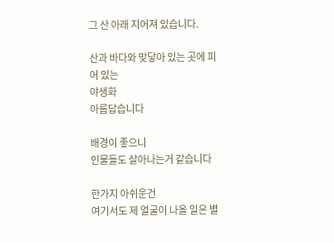그 산 아래 지어져 있습니다.

산과 바다와 맞닿아 있는 곳에 피어 있는
야생화
아름답습니다

배경이 좋으니
인물들도 살아나는거 같습니다

한가지 아쉬운건
여기서도 제 얼굴이 나올 일은 별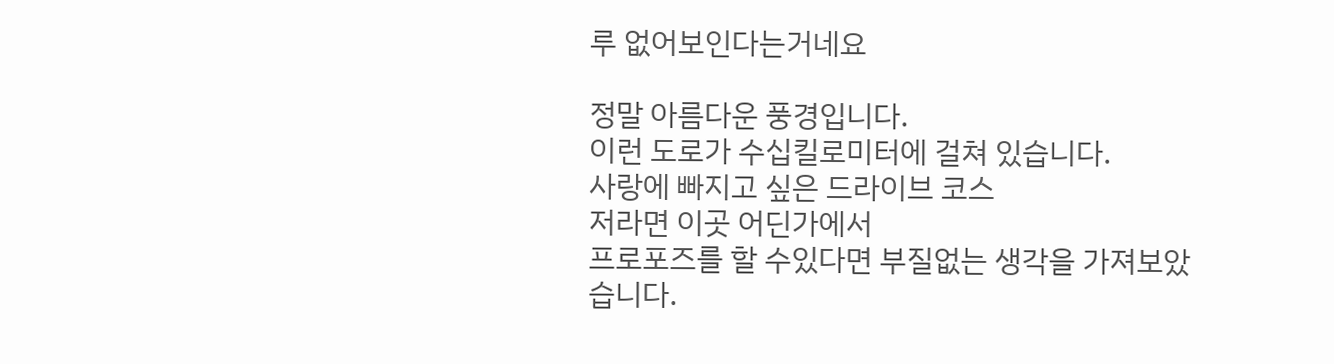루 없어보인다는거네요

정말 아름다운 풍경입니다.
이런 도로가 수십킬로미터에 걸쳐 있습니다.
사랑에 빠지고 싶은 드라이브 코스
저라면 이곳 어딘가에서
프로포즈를 할 수있다면 부질없는 생각을 가져보았습니다.